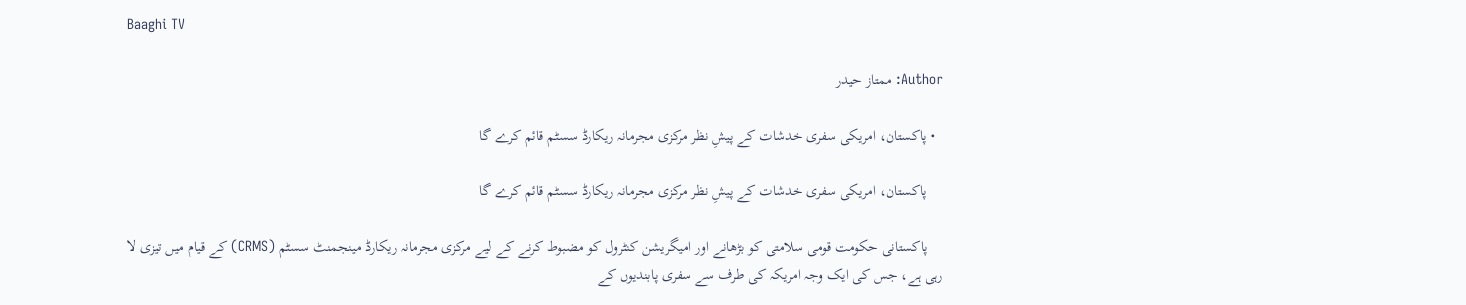Baaghi TV

Author: ممتاز حیدر

  • پاکستان، امریکی سفری خدشات کے پیشِ نظر مرکزی مجرمانہ ریکارڈ سسٹم قائم کرے گا

    پاکستان، امریکی سفری خدشات کے پیشِ نظر مرکزی مجرمانہ ریکارڈ سسٹم قائم کرے گا

    پاکستانی حکومت قومی سلامتی کو بڑھانے اور امیگریشن کنٹرول کو مضبوط کرنے کے لیے مرکزی مجرمانہ ریکارڈ مینجمنٹ سسٹم (CRMS) کے قیام میں تیزی لا رہی ہے، جس کی ایک وجہ امریکہ کی طرف سے سفری پابندیوں کے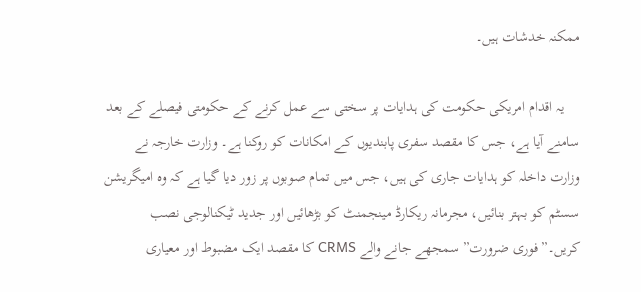ممکنہ خدشات ہیں۔

    یہ اقدام امریکی حکومت کی ہدایات پر سختی سے عمل کرنے کے حکومتی فیصلے کے بعد سامنے آیا ہے، جس کا مقصد سفری پابندیوں کے امکانات کو روکنا ہے۔ وزارت خارجہ نے وزارت داخلہ کو ہدایات جاری کی ہیں، جس میں تمام صوبوں پر زور دیا گیا ہے کہ وہ امیگریشن سسٹم کو بہتر بنائیں، مجرمانہ ریکارڈ مینجمنٹ کو بڑھائیں اور جدید ٹیکنالوجی نصب کریں۔”فوری ضرورت” سمجھے جانے والے CRMS کا مقصد ایک مضبوط اور معیاری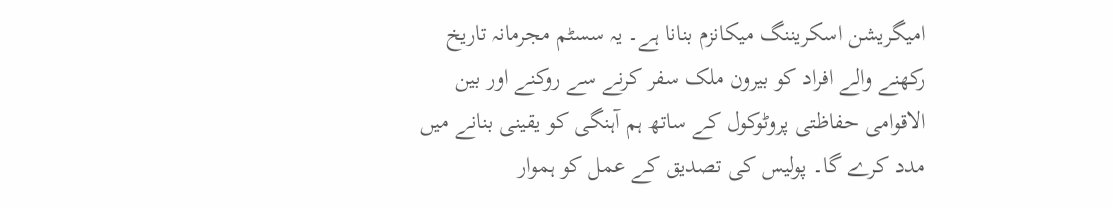امیگریشن اسکریننگ میکانزم بنانا ہے۔ یہ سسٹم مجرمانہ تاریخ رکھنے والے افراد کو بیرون ملک سفر کرنے سے روکنے اور بین الاقوامی حفاظتی پروٹوکول کے ساتھ ہم آہنگی کو یقینی بنانے میں مدد کرے گا۔ پولیس کی تصدیق کے عمل کو ہموار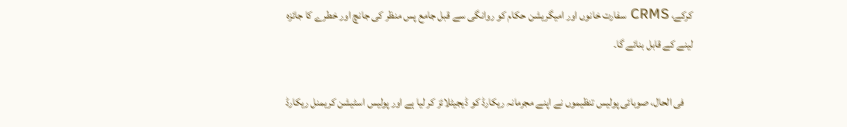کرکے، CRMS سفارت خانوں اور امیگریشن حکام کو روانگی سے قبل جامع پس منظر کی جانچ اور خطرے کا جائزہ لینے کے قابل بنائے گا۔

    فی الحال، صوبائی پولیس تنظیموں نے اپنے مجرمانہ ریکارڈ کو ڈیجیٹلائز کر لیا ہے اور پولیس اسٹیشن کریمنل ریکارڈ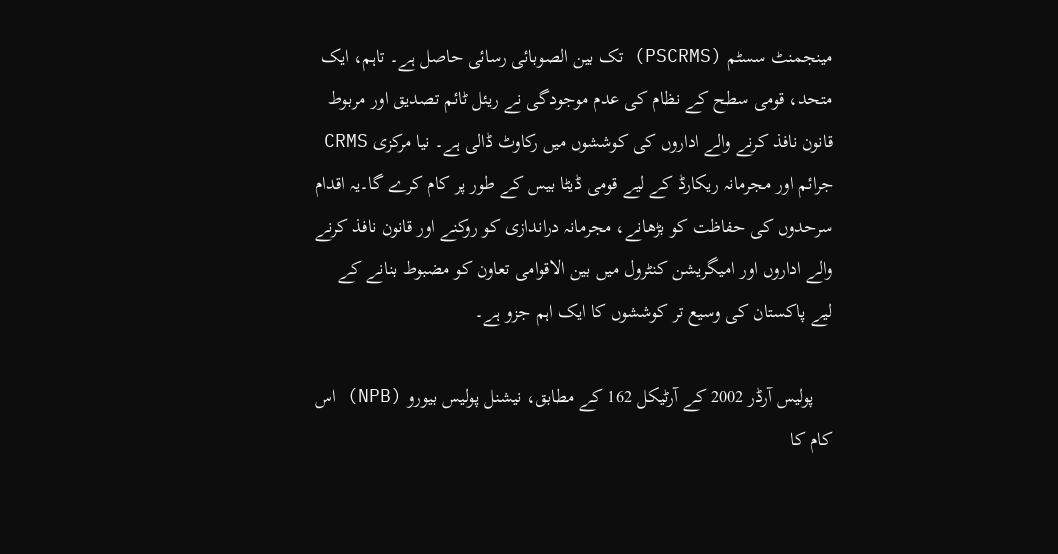مینجمنٹ سسٹم (PSCRMS) تک بین الصوبائی رسائی حاصل ہے۔ تاہم، ایک متحد، قومی سطح کے نظام کی عدم موجودگی نے ریئل ٹائم تصدیق اور مربوط قانون نافذ کرنے والے اداروں کی کوششوں میں رکاوٹ ڈالی ہے۔ نیا مرکزی CRMS جرائم اور مجرمانہ ریکارڈ کے لیے قومی ڈیٹا بیس کے طور پر کام کرے گا۔یہ اقدام سرحدوں کی حفاظت کو بڑھانے، مجرمانہ دراندازی کو روکنے اور قانون نافذ کرنے والے اداروں اور امیگریشن کنٹرول میں بین الاقوامی تعاون کو مضبوط بنانے کے لیے پاکستان کی وسیع تر کوششوں کا ایک اہم جزو ہے۔

    پولیس آرڈر 2002 کے آرٹیکل 162 کے مطابق، نیشنل پولیس بیورو (NPB) اس کام کا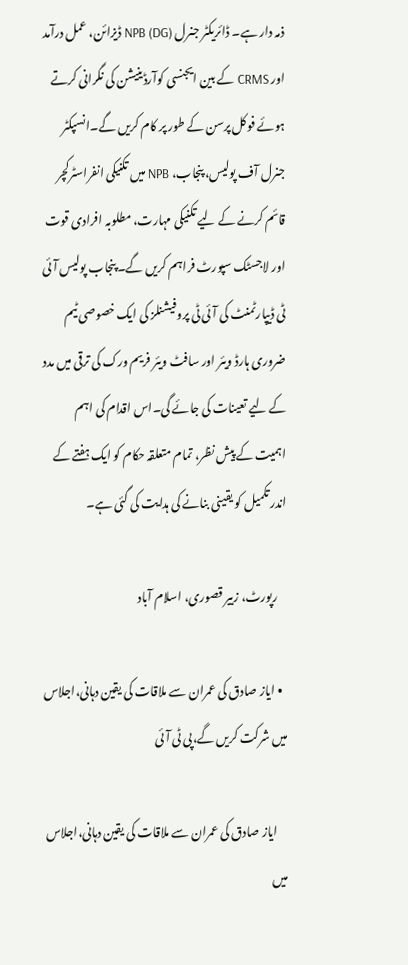ذمہ دار ہے۔ ڈائریکٹر جنرل (DG) NPB ڈیزائن، عمل درآمد اور CRMS کے بین ایجنسی کوآرڈینیشن کی نگرانی کرتے ہوئے فوکل پرسن کے طور پر کام کریں گے۔انسپکٹر جنرل آف پولیس، پنجاب، NPB میں تکنیکی انفراسٹرکچر قائم کرنے کے لیے تکنیکی مہارت، مطلوبہ افرادی قوت اور لاجسٹک سپورٹ فراہم کریں گے۔ پنجاب پولیس آئی ٹی ڈیپارٹمنٹ کی آئی ٹی پروفیشنلز کی ایک خصوصی ٹیم ضروری ہارڈ ویئر اور سافٹ ویئر فریم ورک کی ترقی میں مدد کے لیے تعینات کی جائے گی۔اس اقدام کی اہم اہمیت کے پیش نظر، تمام متعلقہ حکام کو ایک ہفتے کے اندر تکمیل کو یقینی بنانے کی ہدایت کی گئی ہے۔

    رپورٹ، زبیر قصوری، اسلام آباد

  • ایاز صادق کی عمران سے ملاقات کی یقین دہانی،اجلاس میں شرکت کریں گے،پی ٹی آئی

    ایاز صادق کی عمران سے ملاقات کی یقین دہانی،اجلاس میں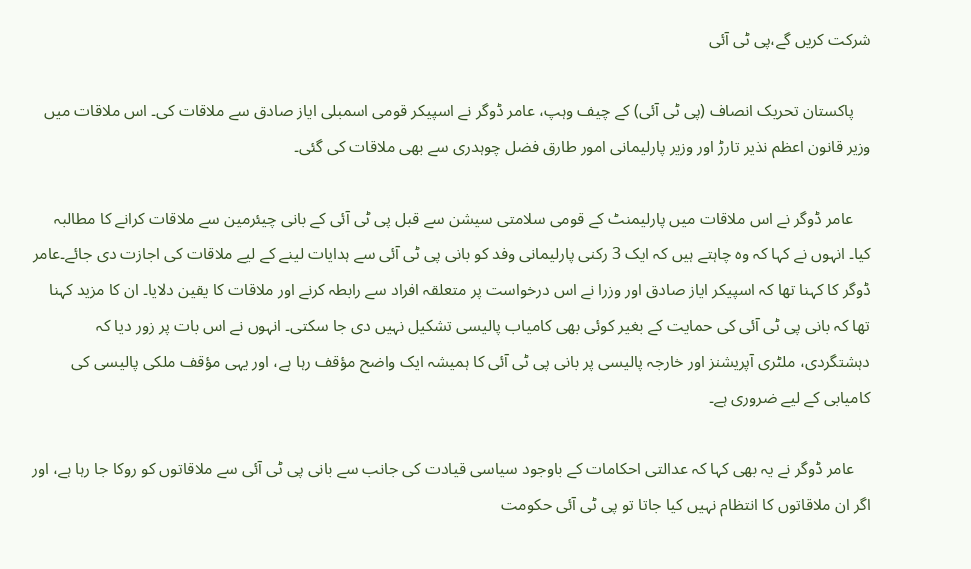شرکت کریں گے،پی ٹی آئی

    پاکستان تحریک انصاف (پی ٹی آئی) کے چیف وہپ، عامر ڈوگر نے اسپیکر قومی اسمبلی ایاز صادق سے ملاقات کی۔ اس ملاقات میں وزیر قانون اعظم نذیر تارڑ اور وزیر پارلیمانی امور طارق فضل چوہدری سے بھی ملاقات کی گئی۔

    عامر ڈوگر نے اس ملاقات میں پارلیمنٹ کے قومی سلامتی سیشن سے قبل پی ٹی آئی کے بانی چیئرمین سے ملاقات کرانے کا مطالبہ کیا۔ انہوں نے کہا کہ وہ چاہتے ہیں کہ ایک 3 رکنی پارلیمانی وفد کو بانی پی ٹی آئی سے ہدایات لینے کے لیے ملاقات کی اجازت دی جائے۔عامر ڈوگر کا کہنا تھا کہ اسپیکر ایاز صادق اور وزرا نے اس درخواست پر متعلقہ افراد سے رابطہ کرنے اور ملاقات کا یقین دلایا۔ ان کا مزید کہنا تھا کہ بانی پی ٹی آئی کی حمایت کے بغیر کوئی بھی کامیاب پالیسی تشکیل نہیں دی جا سکتی۔ انہوں نے اس بات پر زور دیا کہ دہشتگردی، ملٹری آپریشنز اور خارجہ پالیسی پر بانی پی ٹی آئی کا ہمیشہ ایک واضح مؤقف رہا ہے، اور یہی مؤقف ملکی پالیسی کی کامیابی کے لیے ضروری ہے۔

    عامر ڈوگر نے یہ بھی کہا کہ عدالتی احکامات کے باوجود سیاسی قیادت کی جانب سے بانی پی ٹی آئی سے ملاقاتوں کو روکا جا رہا ہے، اور اگر ان ملاقاتوں کا انتظام نہیں کیا جاتا تو پی ٹی آئی حکومت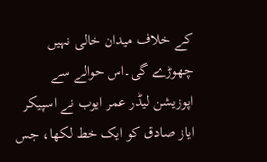کے خلاف میدان خالی نہیں چھوڑے گی۔اس حوالے سے اپوزیشن لیڈر عمر ایوب نے اسپیکر ایاز صادق کو ایک خط لکھا، جس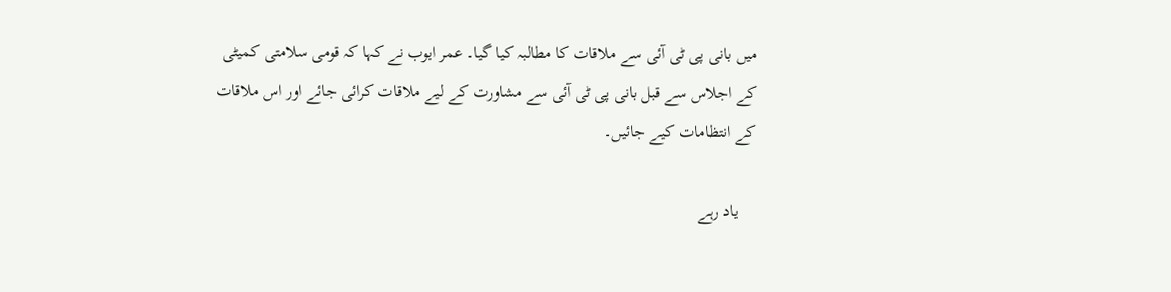میں بانی پی ٹی آئی سے ملاقات کا مطالبہ کیا گیا۔ عمر ایوب نے کہا کہ قومی سلامتی کمیٹی کے اجلاس سے قبل بانی پی ٹی آئی سے مشاورت کے لیے ملاقات کرائی جائے اور اس ملاقات کے انتظامات کیے جائیں۔

    یاد رہے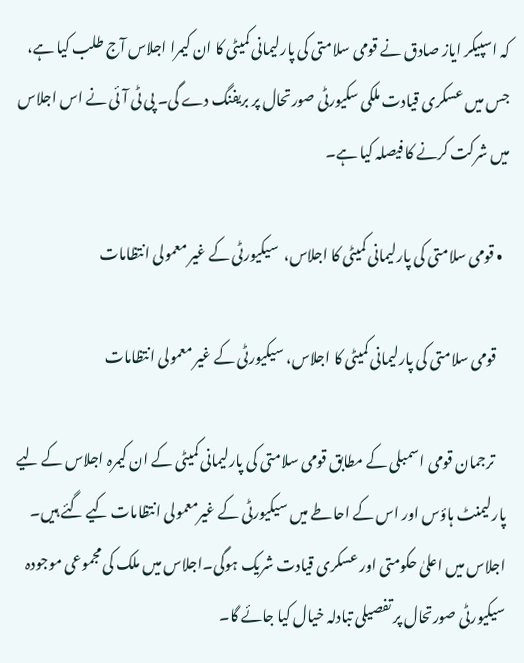کہ اسپیکر ایاز صادق نے قومی سلامتی کی پارلیمانی کمیٹی کا ان کیمرا اجلاس آج طلب کیا ہے، جس میں عسکری قیادت ملکی سکیورٹی صورتحال پر بریفنگ دے گی۔ پی ٹی آئی نے اس اجلاس میں شرکت کرنے کا فیصلہ کیا ہے۔

  • قومی سلامتی کی پارلیمانی کمیٹی کا اجلاس،  سیکیورٹی کے غیر معمولی انتظامات

    قومی سلامتی کی پارلیمانی کمیٹی کا اجلاس، سیکیورٹی کے غیر معمولی انتظامات

    ترجمان قومی اسمبلی کے مطابق قومی سلامتی کی پارلیمانی کمیٹی کے ان کیمرہ اجلاس کے لیے پارلیمنٹ ہاؤس اور اس کے احاطے میں سیکیورٹی کے غیرمعمولی انتظامات کیے گئے ہیں۔ اجلاس میں اعلیٰ حکومتی اور عسکری قیادت شریک ہوگی۔اجلاس میں ملک کی مجموعی موجودہ سیکیورٹی صورتحال پر تفصیلی تبادلہ خیال کیا جائے گا۔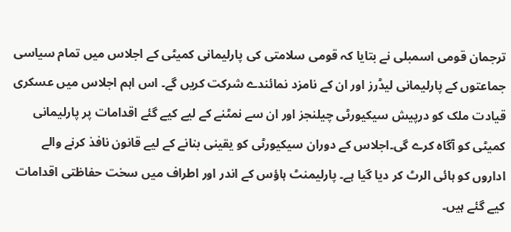ترجمان قومی اسمبلی نے بتایا کہ قومی سلامتی کی پارلیمانی کمیٹی کے اجلاس میں تمام سیاسی جماعتوں کے پارلیمانی لیڈرز اور ان کے نامزد نمائندے شرکت کریں گے۔ اس اہم اجلاس میں عسکری قیادت ملک کو درپیش سیکیورٹی چیلنجز اور ان سے نمٹنے کے لیے کیے گئے اقدامات پر پارلیمانی کمیٹی کو آگاہ کرے گی۔اجلاس کے دوران سیکیورٹی کو یقینی بنانے کے لیے قانون نافذ کرنے والے اداروں کو ہائی الرٹ کر دیا گیا ہے۔ پارلیمنٹ ہاؤس کے اندر اور اطراف میں سخت حفاظتی اقدامات کیے گئے ہیں۔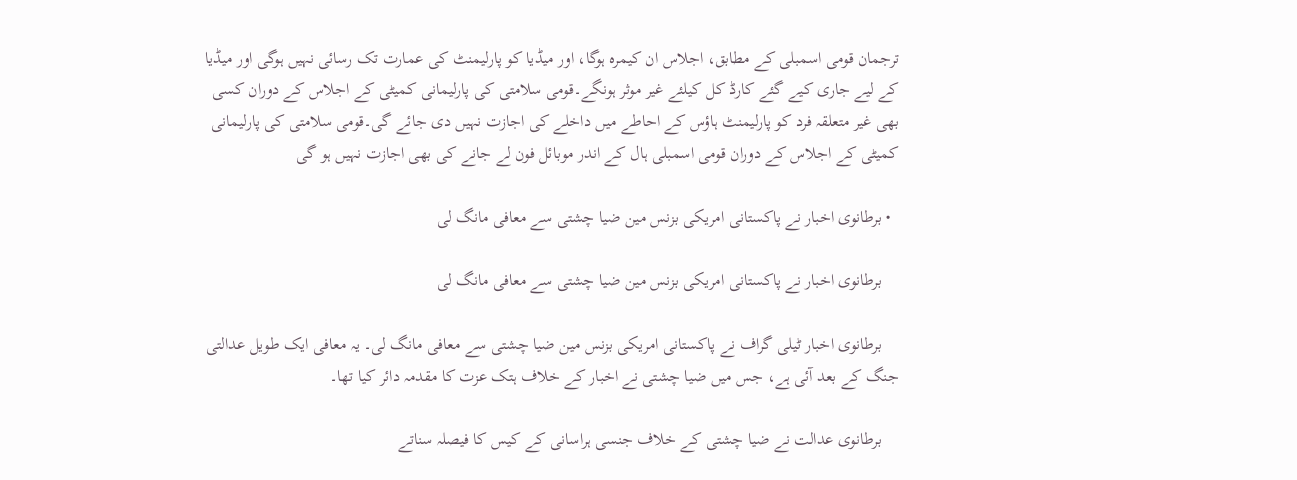ترجمان قومی اسمبلی کے مطابق، اجلاس ان کیمرہ ہوگا، اور میڈیا کو پارلیمنٹ کی عمارت تک رسائی نہیں ہوگی اور میڈیا کے لیے جاری کیے گئے کارڈ کل کیلئے غیر موثر ہونگے۔قومی سلامتی کی پارلیمانی کمیٹی کے اجلاس کے دوران کسی بھی غیر متعلقہ فرد کو پارلیمنٹ ہاؤس کے احاطے میں داخلے کی اجازت نہیں دی جائے گی۔قومی سلامتی کی پارلیمانی کمیٹی کے اجلاس کے دوران قومی اسمبلی ہال کے اندر موبائل فون لے جانے کی بھی اجازت نہیں ہو گی

  • برطانوی اخبار نے پاکستانی امریکی بزنس مین ضیا چشتی سے معافی مانگ لی

    برطانوی اخبار نے پاکستانی امریکی بزنس مین ضیا چشتی سے معافی مانگ لی

    برطانوی اخبار ٹیلی گراف نے پاکستانی امریکی بزنس مین ضیا چشتی سے معافی مانگ لی۔ یہ معافی ایک طویل عدالتی جنگ کے بعد آئی ہے، جس میں ضیا چشتی نے اخبار کے خلاف ہتک عزت کا مقدمہ دائر کیا تھا۔

    برطانوی عدالت نے ضیا چشتی کے خلاف جنسی ہراسانی کے کیس کا فیصلہ سناتے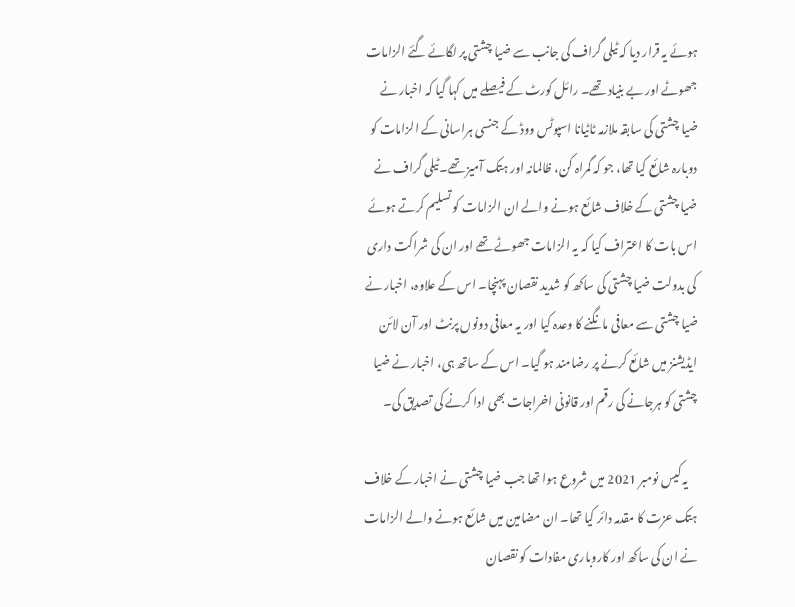ہوئے یہ قرار دیا کہ ٹیلی گراف کی جانب سے ضیا چشتی پر لگائے گئے الزامات جھوٹے اور بے بنیاد تھے۔ رائل کورٹ کے فیصلے میں کہا گیا کہ اخبار نے ضیا چشتی کی سابقہ ملازمہ ٹاٹیانا اسپوٹس ووڈ کے جنسی ہراسانی کے الزامات کو دوبارہ شائع کیا تھا، جو کہ گمراہ کن، ظالمانہ اور ہتک آمیز تھے۔ٹیلی گراف نے ضیا چشتی کے خلاف شائع ہونے والے ان الزامات کو تسلیم کرتے ہوئے اس بات کا اعتراف کیا کہ یہ الزامات جھوٹے تھے اور ان کی شراکت داری کی بدولت ضیا چشتی کی ساکھ کو شدید نقصان پہنچا۔ اس کے علاوہ، اخبار نے ضیا چشتی سے معافی مانگنے کا وعدہ کیا اور یہ معافی دونوں پرنٹ اور آن لائن ایڈیشنز میں شائع کرنے پر رضامند ہو گیا۔ اس کے ساتھ ہی، اخبار نے ضیا چشتی کو ہرجانے کی رقم اور قانونی اخراجات بھی ادا کرنے کی تصدیق کی۔

    یہ کیس نومبر 2021 میں شروع ہوا تھا جب ضیا چشتی نے اخبار کے خلاف ہتک عزت کا مقدمہ دائر کیا تھا۔ ان مضامین میں شائع ہونے والے الزامات نے ان کی ساکھ اور کاروباری مفادات کو نقصان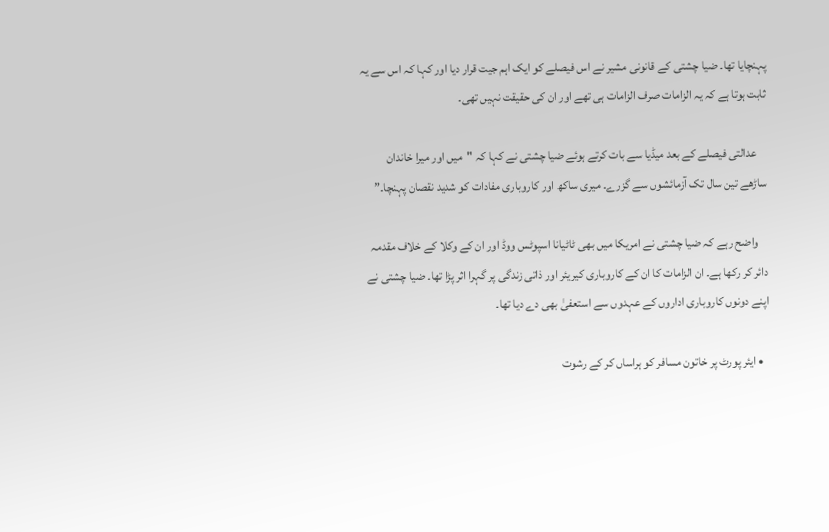پہنچایا تھا۔ ضیا چشتی کے قانونی مشیر نے اس فیصلے کو ایک اہم جیت قرار دیا اور کہا کہ اس سے یہ ثابت ہوتا ہے کہ یہ الزامات صرف الزامات ہی تھے اور ان کی حقیقت نہیں تھی۔

    عدالتی فیصلے کے بعد میڈیا سے بات کرتے ہوئے ضیا چشتی نے کہا کہ "میں اور میرا خاندان ساڑھے تین سال تک آزمائشوں سے گزرے۔ میری ساکھ اور کاروباری مفادات کو شدید نقصان پہنچا۔”

    واضح رہے کہ ضیا چشتی نے امریکا میں بھی ٹاٹیانا اسپوٹس ووڈ اور ان کے وکلا کے خلاف مقدمہ دائر کر رکھا ہے۔ ان الزامات کا ان کے کاروباری کیریئر اور ذاتی زندگی پر گہرا اثر پڑا تھا۔ ضیا چشتی نے اپنے دونوں کاروباری اداروں کے عہدوں سے استعفیٰ بھی دے دیا تھا۔

  • ایئر پورٹ پر خاتون مسافر کو ہراساں کر کے رشوت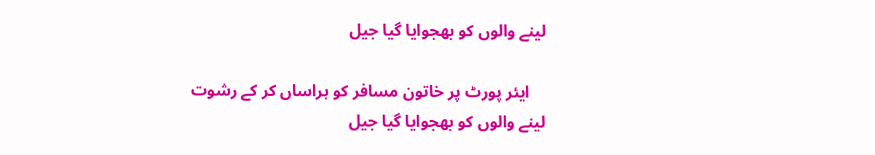لینے والوں کو بھجوایا گیا جیل

    ایئر پورٹ پر خاتون مسافر کو ہراساں کر کے رشوت لینے والوں کو بھجوایا گیا جیل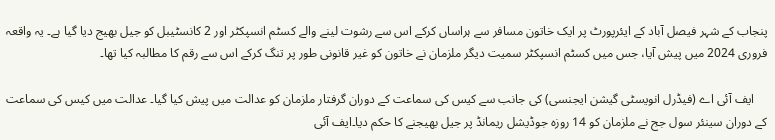پنجاب کے شہر فیصل آباد کے ایئرپورٹ پر ایک خاتون مسافر سے ہراساں کرکے اس سے رشوت لینے والے کسٹم انسپکٹر اور 2 کانسٹیبل کو جیل بھیج دیا گیا ہے۔ یہ واقعہ فروری 2024 میں پیش آیا، جس میں کسٹم انسپکٹر سمیت دیگر ملزمان نے خاتون کو غیر قانونی طور پر تنگ کرکے اس سے رقم کا مطالبہ کیا تھا۔

    ایف آئی اے (فیڈرل انویسٹی گیشن ایجنسی) کی جانب سے کیس کی سماعت کے دوران گرفتار ملزمان کو عدالت میں پیش کیا گیا۔ عدالت میں کیس کی سماعت کے دوران سینئر سول جج نے ملزمان کو 14 روزہ جوڈیشل ریمانڈ پر جیل بھیجنے کا حکم دیا۔ایف آئی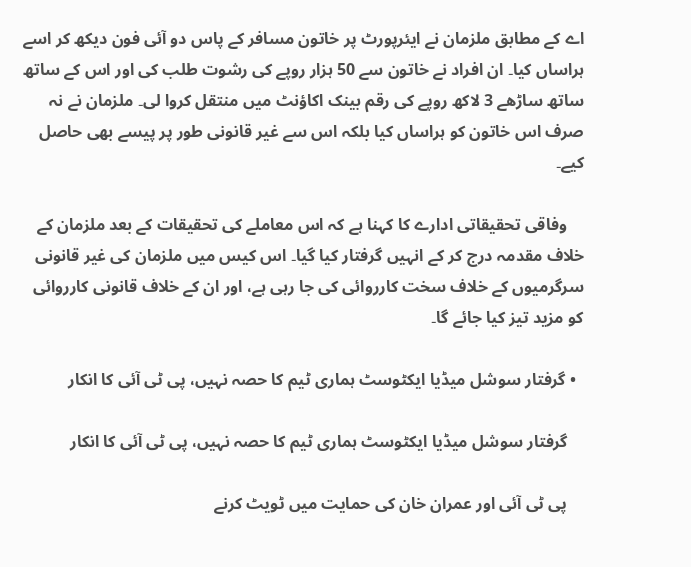اے کے مطابق ملزمان نے ایئرپورٹ پر خاتون مسافر کے پاس دو آئی فون دیکھ کر اسے ہراساں کیا۔ ان افراد نے خاتون سے 50 ہزار روپے کی رشوت طلب کی اور اس کے ساتھ ساتھ ساڑھے 3 لاکھ روپے کی رقم بینک اکاؤنٹ میں منتقل کروا لی۔ ملزمان نے نہ صرف اس خاتون کو ہراساں کیا بلکہ اس سے غیر قانونی طور پر پیسے بھی حاصل کیے۔

    وفاقی تحقیقاتی ادارے کا کہنا ہے کہ اس معاملے کی تحقیقات کے بعد ملزمان کے خلاف مقدمہ درج کر کے انہیں گرفتار کیا گیا۔ اس کیس میں ملزمان کی غیر قانونی سرگرمیوں کے خلاف سخت کارروائی کی جا رہی ہے، اور ان کے خلاف قانونی کارروائی کو مزید تیز کیا جائے گا۔

  • گرفتار سوشل میڈیا ایکٹوسٹ ہماری ٹیم کا حصہ نہیں، پی ٹی آئی کا انکار

    گرفتار سوشل میڈیا ایکٹوسٹ ہماری ٹیم کا حصہ نہیں، پی ٹی آئی کا انکار

    پی ٹی آئی اور عمران خان کی حمایت میں ٹویٹ کرنے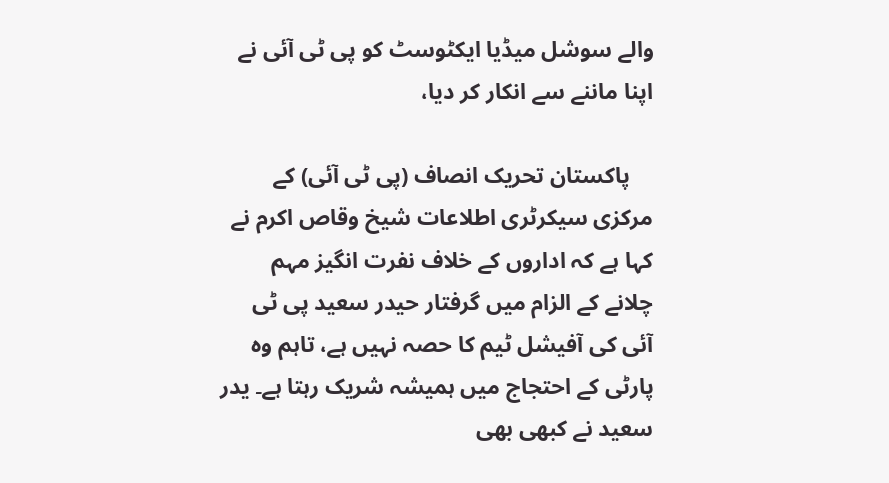والے سوشل میڈیا ایکٹوسٹ کو پی ٹی آئی نے اپنا ماننے سے انکار کر دیا،

    پاکستان تحریک انصاف (پی ٹی آئی) کے مرکزی سیکرٹری اطلاعات شیخ وقاص اکرم نے کہا ہے کہ اداروں کے خلاف نفرت انگیز مہم چلانے کے الزام میں گرفتار حیدر سعید پی ٹی آئی کی آفیشل ٹیم کا حصہ نہیں ہے، تاہم وہ پارٹی کے احتجاج میں ہمیشہ شریک رہتا ہے۔ یدر سعید نے کبھی بھی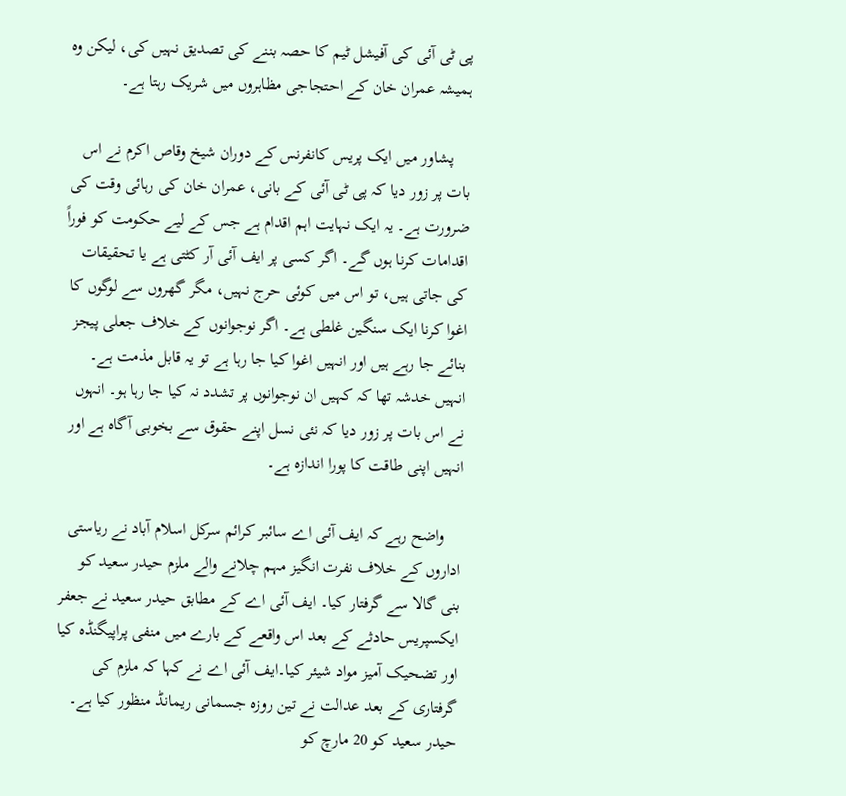پی ٹی آئی کی آفیشل ٹیم کا حصہ بننے کی تصدیق نہیں کی، لیکن وہ ہمیشہ عمران خان کے احتجاجی مظاہروں میں شریک رہتا ہے۔

    پشاور میں ایک پریس کانفرنس کے دوران شیخ وقاص اکرم نے اس بات پر زور دیا کہ پی ٹی آئی کے بانی، عمران خان کی رہائی وقت کی ضرورت ہے۔ یہ ایک نہایت اہم اقدام ہے جس کے لیے حکومت کو فوراً اقدامات کرنا ہوں گے۔ اگر کسی پر ایف آئی آر کٹتی ہے یا تحقیقات کی جاتی ہیں، تو اس میں کوئی حرج نہیں، مگر گھروں سے لوگوں کا اغوا کرنا ایک سنگین غلطی ہے۔ اگر نوجوانوں کے خلاف جعلی پیجز بنائے جا رہے ہیں اور انہیں اغوا کیا جا رہا ہے تو یہ قابل مذمت ہے۔ انہیں خدشہ تھا کہ کہیں ان نوجوانوں پر تشدد نہ کیا جا رہا ہو۔ انہوں نے اس بات پر زور دیا کہ نئی نسل اپنے حقوق سے بخوبی آگاہ ہے اور انہیں اپنی طاقت کا پورا اندازہ ہے۔

    واضح رہے کہ ایف آئی اے سائبر کرائم سرکل اسلام آباد نے ریاستی اداروں کے خلاف نفرت انگیز مہم چلانے والے ملزم حیدر سعید کو بنی گالا سے گرفتار کیا۔ ایف آئی اے کے مطابق حیدر سعید نے جعفر ایکسپریس حادثے کے بعد اس واقعے کے بارے میں منفی پراپیگنڈہ کیا اور تضحیک آمیز مواد شیئر کیا۔ایف آئی اے نے کہا کہ ملزم کی گرفتاری کے بعد عدالت نے تین روزہ جسمانی ریمانڈ منظور کیا ہے۔ حیدر سعید کو 20 مارچ کو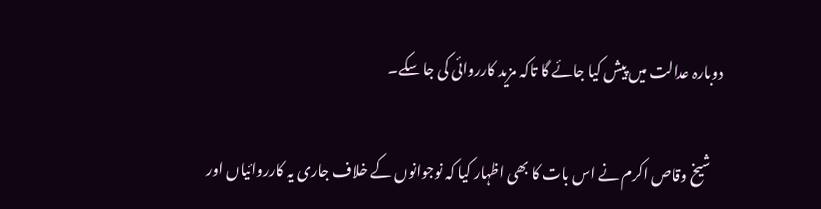دوبارہ عدالت میں پیش کیا جائے گا تاکہ مزید کارروائی کی جا سکے۔

    شیخ وقاص اکرم نے اس بات کا بھی اظہار کیا کہ نوجوانوں کے خلاف جاری یہ کارروائیاں اور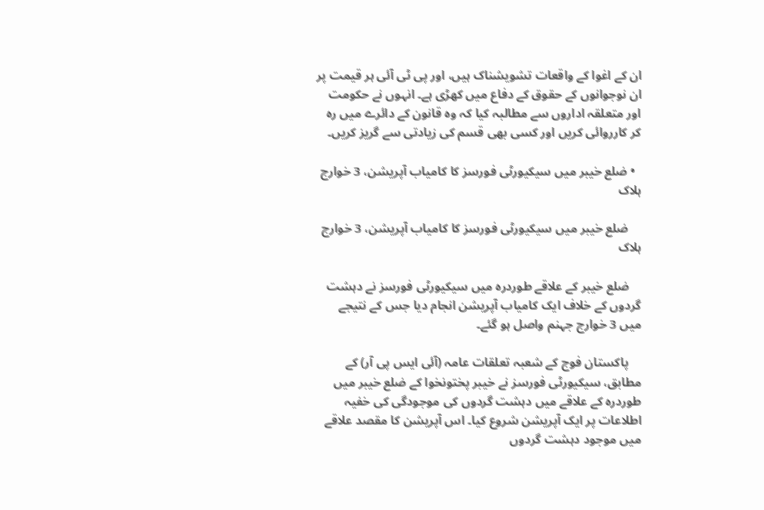ان کے اغوا کے واقعات تشویشناک ہیں، اور پی ٹی آئی ہر قیمت پر ان نوجوانوں کے حقوق کے دفاع میں کھڑی ہے۔ انہوں نے حکومت اور متعلقہ اداروں سے مطالبہ کیا کہ وہ قانون کے دائرے میں رہ کر کارروائی کریں اور کسی بھی قسم کی زیادتی سے گریز کریں۔

  • ضلع خیبر میں سیکیورٹی فورسز کا کامیاب آپریشن، 3 خوارج ہلاک

    ضلع خیبر میں سیکیورٹی فورسز کا کامیاب آپریشن، 3 خوارج ہلاک

    ضلع خیبر کے علاقے طوردرہ میں سیکیورٹی فورسز نے دہشت گردوں کے خلاف ایک کامیاب آپریشن انجام دیا جس کے نتیجے میں 3 خوارج جہنم واصل ہو گئے۔

    پاکستان فوج کے شعبہ تعلقات عامہ (آئی ایس پی آر) کے مطابق، سیکیورٹی فورسز نے خیبر پختونخوا کے ضلع خیبر میں طوردرہ کے علاقے میں دہشت گردوں کی موجودگی کی خفیہ اطلاعات پر ایک آپریشن شروع کیا۔ اس آپریشن کا مقصد علاقے میں موجود دہشت گردوں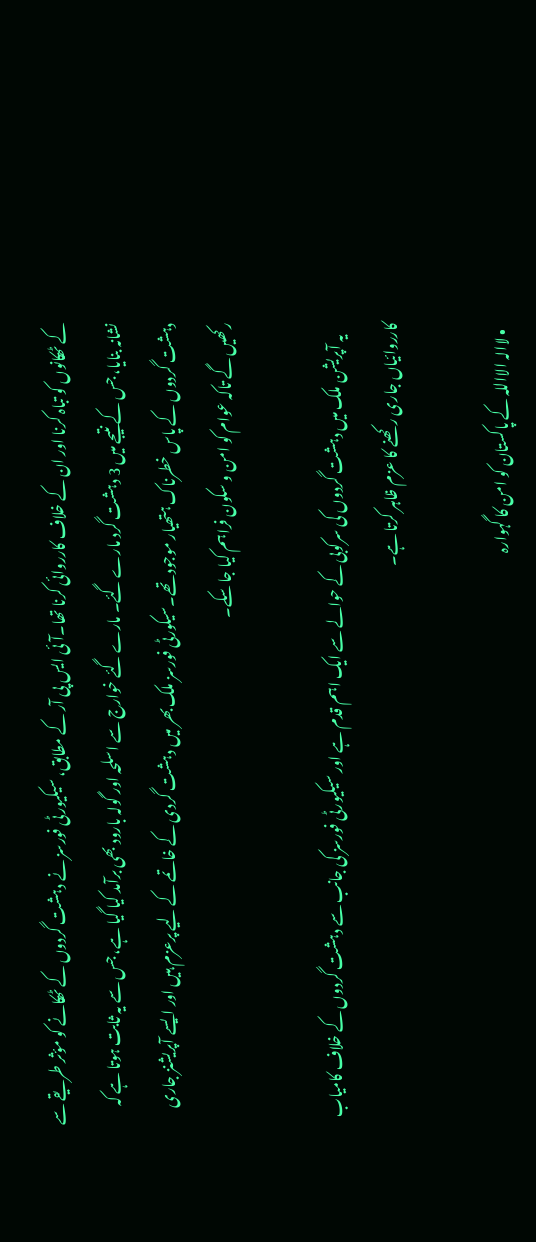کے ٹھکانوں کو تباہ کرنا اور ان کے خلاف کارروائی کرنا تھا۔آئی ایس پی آر کے مطابق، سیکیورٹی فورسز نے دہشت گردوں کے ٹھکانے کو مؤثر طریقے سے نشانہ بنایا، جس کے نتیجے میں 3 دہشت گرد مارے گئے۔ مارے گئے خوارج سے اسلحہ اور گولہ بارود بھی برآمد کیا گیا ہے، جس سے یہ ثابت ہوتا ہے کہ دہشت گردوں کے پاس خطرناک ہتھیار موجود تھے۔سیکورٹی فورسز ملک بھر میں دہشت گردی کے خاتمے کے لیے پرعزم ہیں اور ایسے آپریشنز جاری رکھیں گے تاکہ عوام کو امن و سکون فراہم کیا جا سکے۔

    یہ آپریشن ملک میں دہشت گردوں کی سرکوبی کے حوالے سے ایک اہم قدم ہے اور سیکیورٹی فورسز کی جانب سے دہشت گردوں کے خلاف کامیاب کارروائیاں جاری رکھنے کا عزم ظاہر کرتا ہے۔

  • لاالہ الااللہ کے پاکستان کو امن کا گہوارہ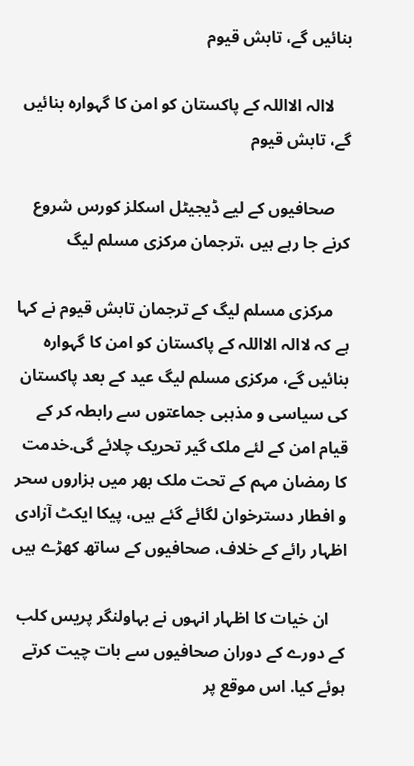بنائیں گے، تابش قیوم

    لاالہ الااللہ کے پاکستان کو امن کا گہوارہ بنائیں گے، تابش قیوم

    صحافیوں کے لیے ڈیجیٹل اسکلز کورس شروع کرنے جا رہے ہیں ،ترجمان مرکزی مسلم لیگ

    مرکزی مسلم لیگ کے ترجمان تابش قیوم نے کہا ہے کہ لاالہ الااللہ کے پاکستان کو امن کا گہوارہ بنائیں گے، مرکزی مسلم لیگ عید کے بعد پاکستان کی سیاسی و مذہبی جماعتوں سے رابطہ کر کے قیام امن کے لئے ملک گیر تحریک چلائے گی.خدمت کا رمضان مہم کے تحت ملک بھر میں ہزاروں سحر و افطار دسترخوان لگائے گئے ہیں، پیکا ایکٹ آزادی اظہار رائے کے خلاف، صحافیوں کے ساتھ کھڑے ہیں

    ان خیات کا اظہار انہوں نے بہاولنگر پریس کلب کے دورے کے دوران صحافیوں سے بات چیت کرتے ہوئے کیا. اس موقع پر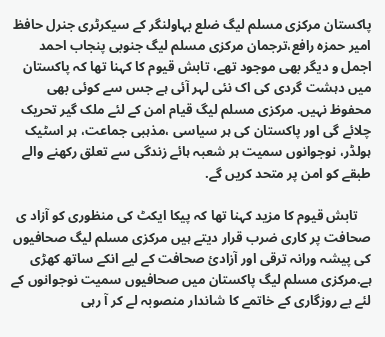پاکستان مرکزی مسلم لیگ ضلع بہاولنگر کے سیکرٹری جنرل حافظ امیر حمزہ رافع،ترجمان مرکزی مسلم لیگ جنوبی پنجاب احمد اجمل و دیگر بھی موجود تھے، تابش قیوم کا کہنا تھا کہ پاکستان میں دہشت گردی کی اک نئی لہر آئی ہے جس سے کوئی بھی محفوظ نہیں. مرکزی مسلم لیگ قیام امن کے لئے ملک گیر تحریک چلائے گی اور پاکستان کی ہر سیاسی ،مذہبی جماعت، ہر اسٹیک ہولڈر، نوجوانوں سمیت ہر شعبہ ہائے زندگی سے تعلق رکھنے والے طبقے کو امن پر متحد کریں گے.

    تابش قیوم کا مزید کہنا تھا کہ پیکا ایکٹ کی منظوری کو آزاد ی صحافت پر کاری ضرب قرار دیتے ہیں مرکزی مسلم لیگ صحافیوں کی پیشہ ورانہ ترقی اور آزادیٔ صحافت کے لیے انکے ساتھ کھڑی ہے.مرکزی مسلم لیگ پاکستان میں صحافیوں سمیت نوجوانوں کے لئے بے روزگاری کے خاتمے کا شاندار منصوبہ لے کر آ رہی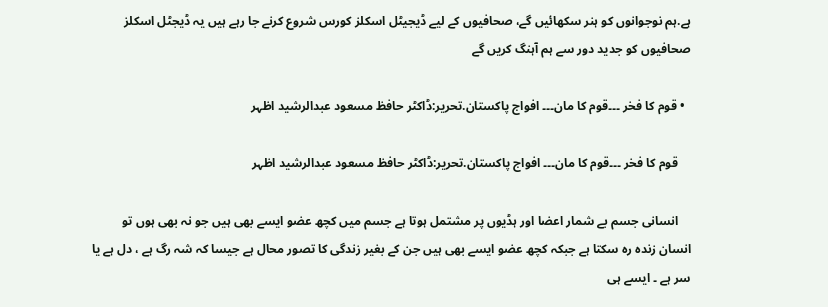ہے.ہم نوجوانوں کو ہنر سکھائیں گے، صحافیوں کے لیے ڈیجیٹل اسکلز کورس شروع کرنے جا رہے ہیں یہ ڈیجٹل اسکلز صحافیوں کو جدید دور سے ہم آہنگ کریں گے

  • قوم کا فخر ۔۔۔قوم کا مان۔۔۔ افواج پاکستان.تحریر:ڈاکٹر حافظ مسعود عبدالرشید اظہر

    قوم کا فخر ۔۔۔قوم کا مان۔۔۔ افواج پاکستان.تحریر:ڈاکٹر حافظ مسعود عبدالرشید اظہر

    انسانی جسم بے شمار اعضا اور ہڈیوں پر مشتمل ہوتا ہے جسم میں کچھ عضو ایسے بھی ہیں جو نہ بھی ہوں تو انسان زندہ رہ سکتا ہے جبکہ کچھ عضو ایسے بھی ہیں جن کے بغیر زندگی کا تصور محال ہے جیسا کہ شہ رگ ہے ، دل ہے یا سر ہے ۔ ایسے ہی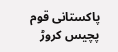پاکستانی قوم پچیس کروڑ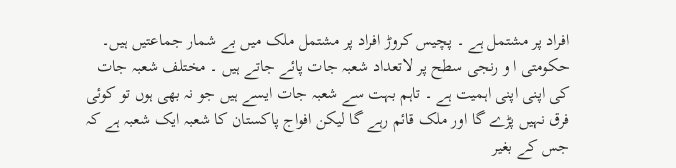افراد پر مشتمل ہے ۔ پچیس کروڑ افراد پر مشتمل ملک میں بے شمار جماعتیں ہیں۔ حکومتی ا و رنجی سطح پر لاتعداد شعبہ جات پائے جاتے ہیں ۔ مختلف شعبہ جات کی اپنی اپنی اہمیت ہے ۔ تاہم بہت سے شعبہ جات ایسے ہیں جو نہ بھی ہوں تو کوئی فرق نہیں پڑے گا اور ملک قائم رہے گا لیکن افواج پاکستان کا شعبہ ایک شعبہ ہے کہ جس کے بغیر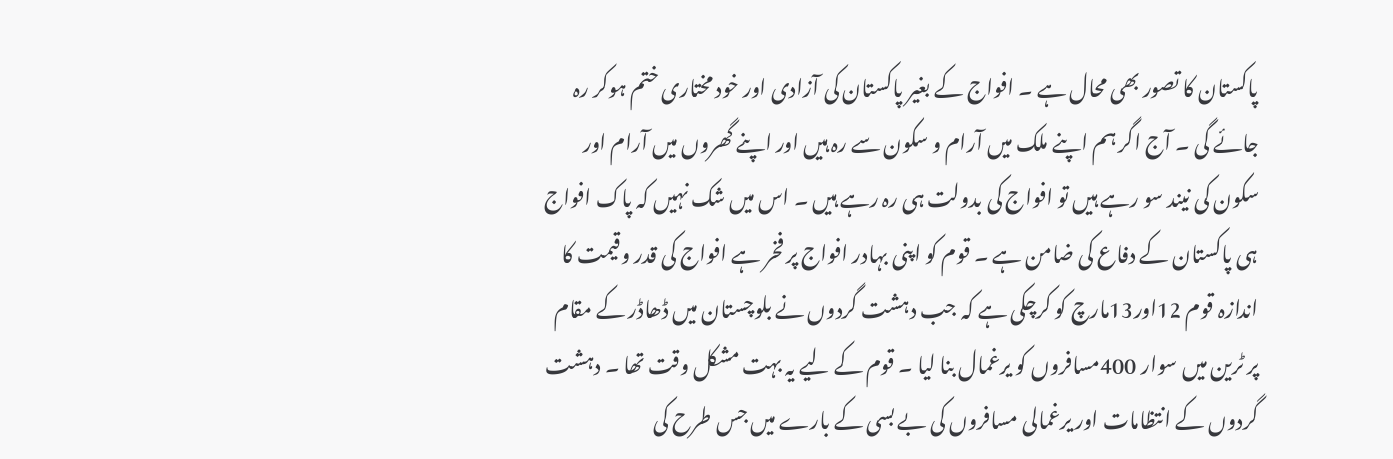پاکستان کا تصور بھی محال ہے ۔ افواج کے بغیر پاکستان کی آزادی اور خود مختاری ختم ہوکر رہ جائے گی ۔ آج اگر ہم اپنے ملک میں آرام و سکون سے رہ ہیں اور اپنے گھروں میں آرام اور سکون کی نیند سو رہے ہیں تو افواج کی بدولت ہی رہ رہے ہیں ۔ اس میں شک نہیں کہ پاک افواج ہی پاکستان کے دفاع کی ضامن ہے ۔ قوم کو اپنی بہادر افواج پر فخر ہے افواج کی قدر وقیمت کا اندازہ قوم 12اور13مارچ کو کرچکی ہے کہ جب دہشت گردوں نے بلوچستان میں ڈھاڈر کے مقام پر ٹرین میں سوار 400مسافروں کو یرغمال بنا لیا ۔ قوم کے لیے یہ بہت مشکل وقت تھا ۔ دہشت گردوں کے انتظامات اور یرغمالی مسافروں کی بے بسی کے بارے میں جس طرح کی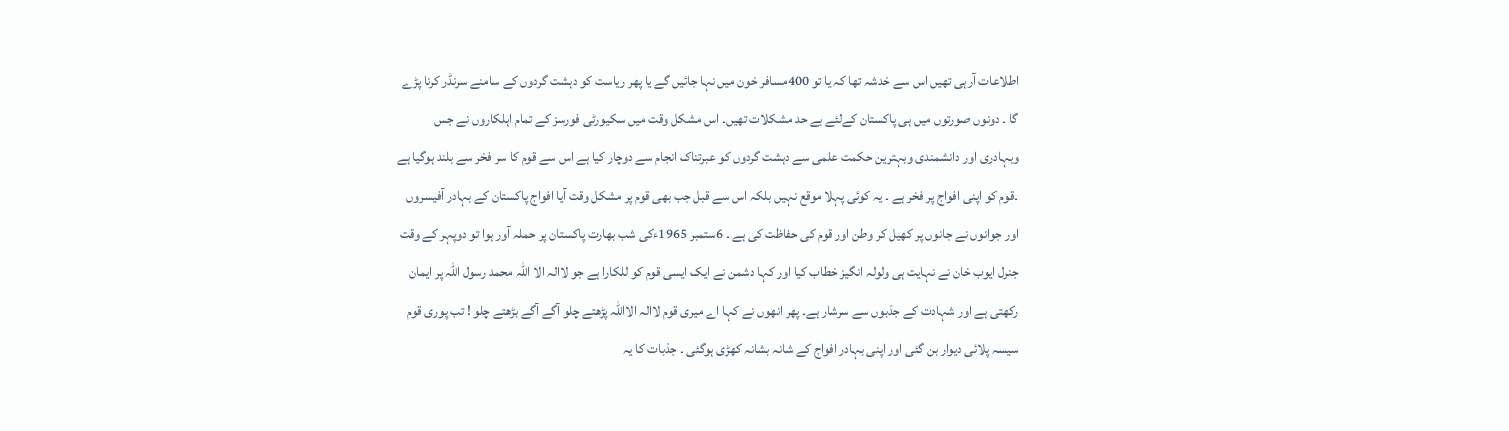اطلاعات آرہی تھیں اس سے خدشہ تھا کہ یا تو 400مسافر خون میں نہا جائیں گے یا پھر ریاست کو دہشت گردوں کے سامنے سرنڈر کرنا پڑے گا ۔ دونوں صورتوں میں ہی پاکستان کےلئے بے حد مشکلات تھیں۔ اس مشکل وقت میں سکیورٹی فورسز کے تمام اہلکاروں نے جس وبہادری اور دانشمندی وبہترین حکمت علمی سے دہشت گردوں کو عبرتناک انجام سے دوچار کیا ہے اس سے قوم کا سر فخر سے بلند ہوگیا ہے ۔قوم کو اپنی افواج پر فخر ہے ۔ یہ کوئی پہلا موقع نہیں بلکہ اس سے قبل جب بھی قوم پر مشکل وقت آیا افواج پاکستان کے بہادر آفیسروں اور جوانوں نے جانوں پر کھیل کر وطن اور قوم کی حفاظت کی ہے ۔ 6ستمبر 1965ءکی شب بھارت پاکستان پر حملہ آور ہوا تو دوپہر کے وقت جنرل ایوب خان نے نہایت ہی ولولہ انگیز خطاب کیا اور کہا دشمن نے ایک ایسی قوم کو للکارا ہے جو لاالہ الا اللہ محمد رسول اللہ پر ایمان رکھتی ہے اور شہادت کے جذبوں سے سرشار ہے۔ پھر انھوں نے کہا اے میری قوم لاالہ الااللہ پڑھتے چلو آگے آگے بڑھتے چلو ! تب پوری قوم سیسہ پلائی دیوار بن گئی اور اپنی بہادر افواج کے شانہ بشانہ کھڑی ہوگئی ۔ جذبات کا یہ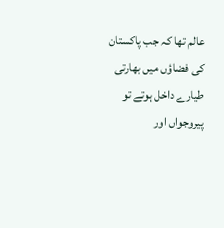عالم تھا کہ جب پاکستان کی فضاؤں میں بھارتی طیارے داخل ہوتے تو پیروجواں اور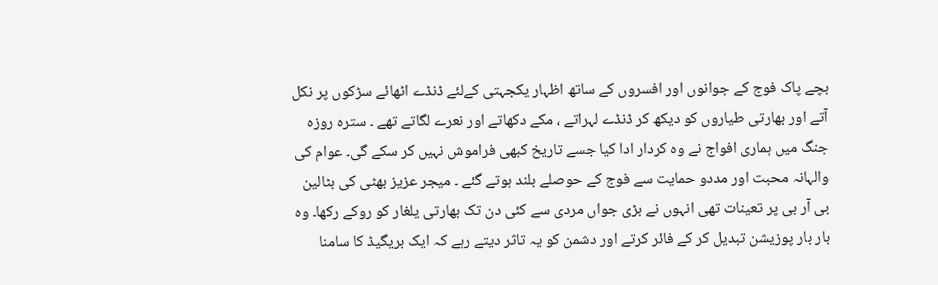بچے پاک فوج کے جوانوں اور افسروں کے ساتھ اظہار یکجہتی کےلئے ڈنڈے اٹھائے سڑکوں پر نکل آتے اور بھارتی طیاروں کو دیکھ کر ڈنڈے لہراتے ، مکے دکھاتے اور نعرے لگاتے تھے ۔ سترہ روزہ جنگ میں ہماری افواج نے وہ کردار ادا کیا جسے تاریخ کبھی فراموش نہیں کر سکے گی۔ عوام کی والہانہ محبت اور مددو حمایت سے فوج کے حوصلے بلند ہوتے گئے ۔ میجر عزیز بھٹی کی بٹالین بی آر بی پر تعینات تھی انہوں نے بڑی جواں مردی سے کئی دن تک بھارتی یلغار کو روکے رکھا۔ وہ بار بار پوزیشن تبدیل کر کے فائر کرتے اور دشمن کو یہ تاثر دیتے رہے کہ ایک بریگیڈ کا سامنا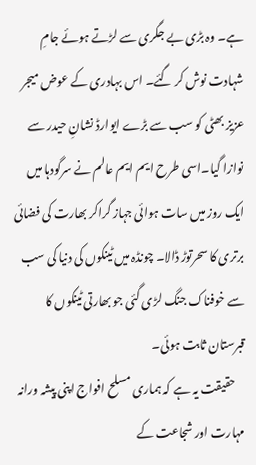ہے۔ وہ بڑی بے جگری سے لڑتے ہوئے جامِ شہادت نوش کر گئے۔ اس بہادری کے عوض میجر عزیز بھٹی کو سب سے بڑے ایوارڈ نشانِ حیدر سے نوازا گیا۔اسی طرح ایم ایم عالم نے سرگودہا میں ایک روز میں سات ہوائی جہاز گراکر بھارت کی فضائی برتری کا سحرتوڑ ڈالا۔ چونڈہ میں ٹینکوں کی دنیا کی سب سے خوفناک جنگ لڑی گئی جو بھارتی ٹینکوں کا قبرستان ثابت ہوئی۔
    حقیقت یہ ہے کہ ہماری مسلح افواج اپنی پیشہ ورانہ مہارت اور شجاعت کے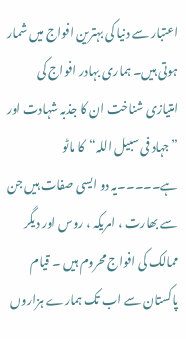اعتبار سے دنیا کی بہترین افواج میں شمار ہوتی ہیں۔ ہماری بہادر افواج کی امتیازی شناخت ان کا جذبہ شہادت اور ”جہاد فی سبیل اللہ“کا ماٹو ہے۔۔۔۔۔یہ دو ایسی صفات ہیں جن سے بھارت ، امریکہ ، روس اور دیگر ممالک کی افواج محروم ہیں ۔ قیام پاکستان سے اب تک ہمارے ہزاروں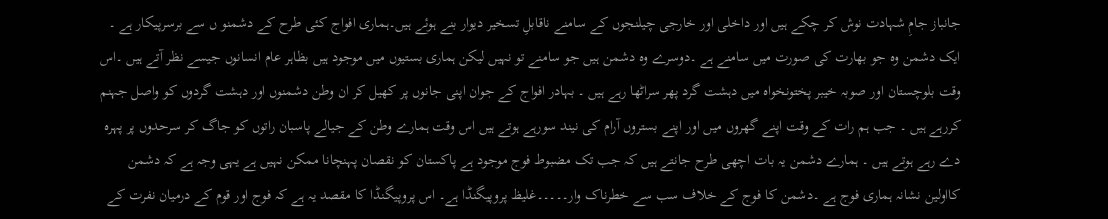جانباز جامِ شہادت نوش کر چکے ہیں اور داخلی اور خارجی چیلنجوں کے سامنے ناقابلِ تسخیر دیوار بنے ہوئے ہیں۔ہماری افواج کئی طرح کے دشمنو ں سے برسرپیکار ہے ۔ ایک دشمن وہ جو بھارت کی صورت میں سامنے ہے ۔دوسرے وہ دشمن ہیں جو سامنے تو نہیں لیکن ہماری بستیوں میں موجود ہیں بظاہر عام انسانوں جیسے نظر آتے ہیں ۔اس وقت بلوچستان اور صوبہ خیبر پختونخواہ میں دہشت گرد پھر سراٹھا رہے ہیں ۔ بہادر افواج کے جوان اپنی جانوں پر کھیل کر ان وطن دشمنوں اور دہشت گردوں کو واصل جہنم کررہے ہیں ۔ جب ہم رات کے وقت اپنے گھروں میں اور اپنے بستروں آرام کی نیند سورہے ہوتے ہیں اس وقت ہمارے وطن کے جیالے پاسبان راتوں کو جاگ کر سرحدوں پر پہرہ دے رہے ہوتے ہیں ۔ ہمارے دشمن یہ بات اچھی طرح جانتے ہیں کہ جب تک مضبوط فوج موجود ہے پاکستان کو نقصان پہنچانا ممکن نہیں ہے یہی وجہ ہے کہ دشمن کااولین نشانہ ہماری فوج ہے ۔دشمن کا فوج کے خلاف سب سے خطرناک وار۔۔۔۔۔غلیظ پروپیگنڈا ہے۔ اس پروپیگنڈا کا مقصد یہ ہے کہ فوج اور قوم کے درمیان نفرت کے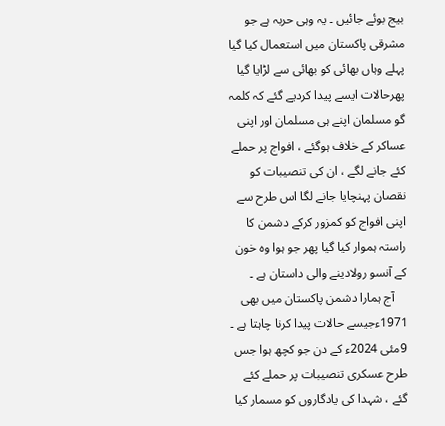بیج بوئے جائیں ۔ یہ وہی حربہ ہے جو مشرقی پاکستان میں استعمال کیا گیا پہلے وہاں بھائی کو بھائی سے لڑایا گیا پھرحالات ایسے پیدا کردیے گئے کہ کلمہ گو مسلمان اپنے ہی مسلمان اور اپنی عساکر کے خلاف ہوگئے ، افواج پر حملے کئے جانے لگے ، ان کی تنصیبات کو نقصان پہنچایا جانے لگا اس طرح سے اپنی افواج کو کمزور کرکے دشمن کا راستہ ہموار کیا گیا پھر جو ہوا وہ خون کے آنسو رولادینے والی داستان ہے ۔
    آج ہمارا دشمن پاکستان میں بھی 1971ءجیسے حالات پیدا کرنا چاہتا ہے ۔ 9مئی 2024ء کے دن جو کچھ ہوا جس طرح عسکری تنصیبات پر حملے کئے گئے ، شہدا کی یادگاروں کو مسمار کیا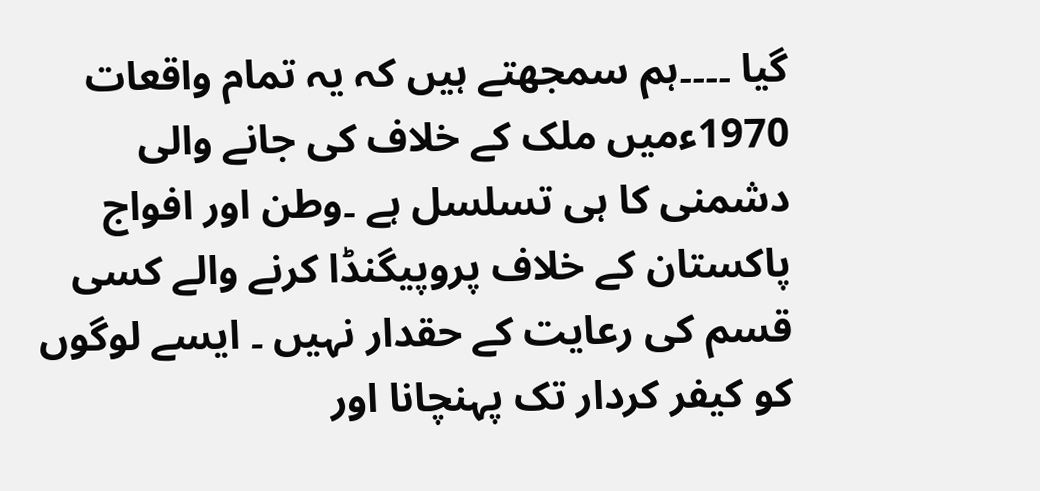گیا ۔۔۔۔ہم سمجھتے ہیں کہ یہ تمام واقعات 1970ءمیں ملک کے خلاف کی جانے والی دشمنی کا ہی تسلسل ہے ۔وطن اور افواج پاکستان کے خلاف پروپیگنڈا کرنے والے کسی قسم کی رعایت کے حقدار نہیں ۔ ایسے لوگوں کو کیفر کردار تک پہنچانا اور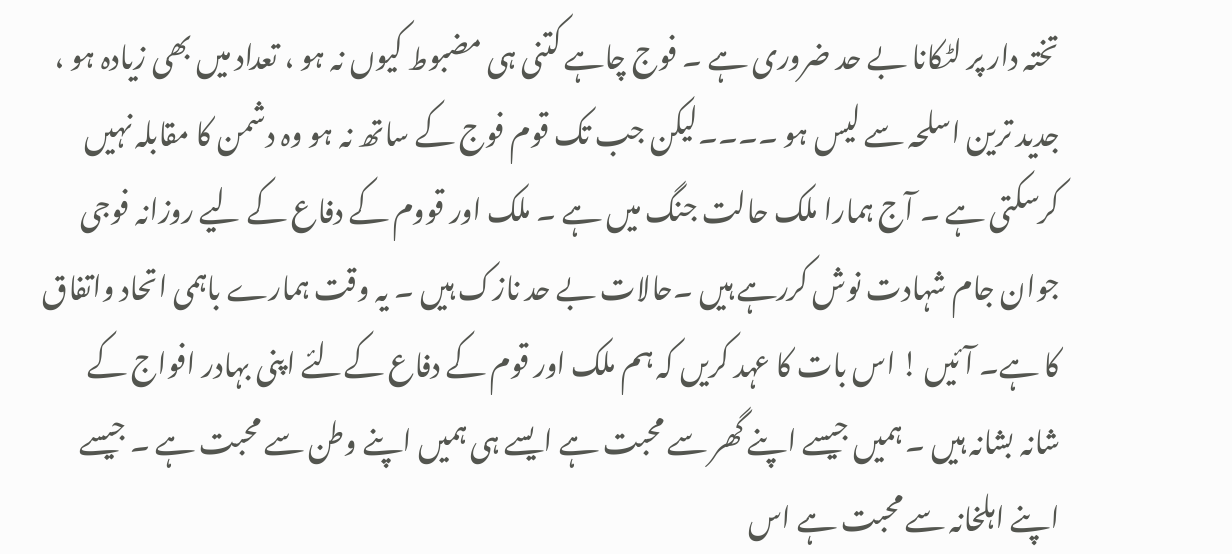تختہ دار پر لٹکانا بے حد ضروری ہے ۔ فوج چاہے کتنی ہی مضبوط کیوں نہ ہو ، تعداد میں بھی زیادہ ہو ، جدید ترین اسلحہ سے لیس ہو ۔۔۔۔لیکن جب تک قوم فوج کے ساتھ نہ ہو وہ دشمن کا مقابلہ نہیں کرسکتی ہے ۔ آج ہمارا ملک حالت جنگ میں ہے ۔ ملک اور قووم کے دفاع کے لیے روزانہ فوجی جوان جام شہادت نوش کررہے ہیں ۔حالات بے حد نازک ہیں ۔ یہ وقت ہمارے باہمی اتحاد واتفاق کا ہے۔ آئیں ! اس بات کا عہد کریں کہ ہم ملک اور قوم کے دفاع کےلئے اپنی بہادر افواج کے شانہ بشانہ ہیں ۔ ہمیں جیسے اپنے گھر سے محبت ہے ایسے ہی ہمیں اپنے وطن سے محبت ہے ۔ جیسے اپنے اہلخانہ سے محبت ہے اس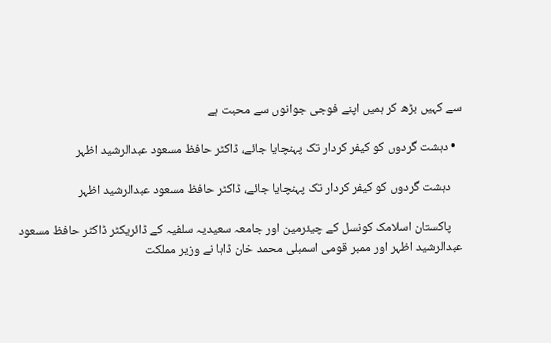سے کہیں بڑھ کر ہمیں اپنے فوجی جوانوں سے محبت ہے

  • دہشت گردوں کو کیفر کردار تک پہنچایا جائے، ڈاکٹر حافظ مسعود عبدالرشید اظہر

    دہشت گردوں کو کیفر کردار تک پہنچایا جائے، ڈاکٹر حافظ مسعود عبدالرشید اظہر

    پاکستان اسلامک کونسل کے چیئرمین اور جامعہ سعیدیہ سلفیہ کے ڈائریکٹر ڈاکٹر حافظ مسعود عبدالرشید اظہر اور ممبر قومی اسمبلی محمد خان ڈاہا نے وزیر مملکت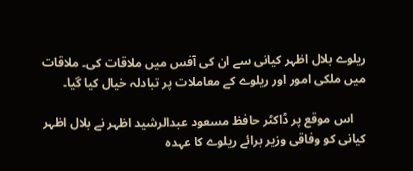ریلوے بلال اظہر کیانی سے ان کی آفس میں ملاقات کی۔ ملاقات میں ملکی امور اور ریلوے کے معاملات پر تبادلہ خیال کیا گیا۔

    اس موقع پر ڈاکٹر حافظ مسعود عبدالرشید اظہر نے بلال اظہر کیانی کو وفاقی وزیر برائے ریلوے کا عہدہ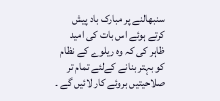سنبھالنے پر مبارک باد پیش کرتے ہوئے اس بات کی امید ظاہر کی کہ وہ ریلوے کے نظام کو بہتر بنانے کےلئے تمام تر صلاحیتیں بروئے کار لائیں گے ۔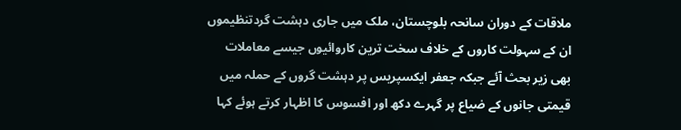ملاقات کے دوران سانحہ بلوچستان، ملک میں جاری دہشت گردتنظیموں ان کے سہولت کاروں کے خلاف سخت ترین کاروائیوں جیسے معاملات بھی زیر بحث آئے جبکہ جعفر ایکسپریس پر دہشت گروں کے حملہ میں قیمتی جانوں کے ضیاع پر گہرے دکھ اور افسوس کا اظہار کرتے ہوئے کہا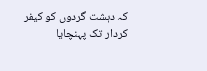کہ دہشت گردوں کو کیفر کردار تک پہنچایا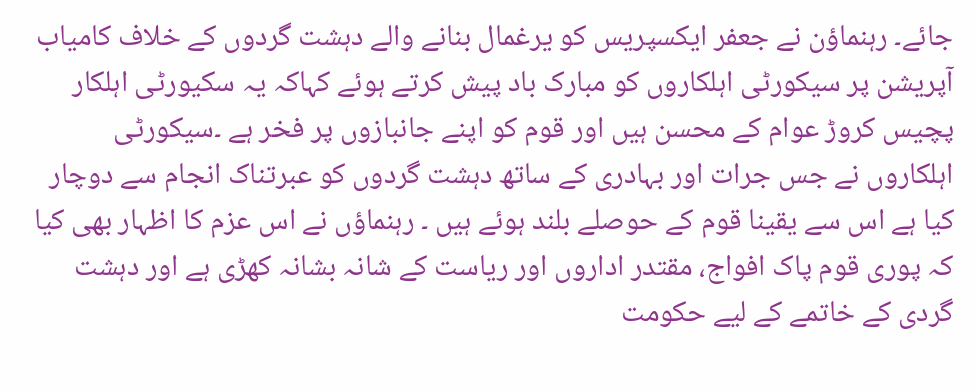جائے۔ رہنماؤن نے جعفر ایکسپریس کو یرغمال بنانے والے دہشت گردوں کے خلاف کامیاب آپریشن پر سیکورٹی اہلکاروں کو مبارک باد پیش کرتے ہوئے کہاکہ یہ سکیورٹی اہلکار پچیس کروڑ عوام کے محسن ہیں اور قوم کو اپنے جانبازوں پر فخر ہے ۔سیکورٹی اہلکاروں نے جس جرات اور بہادری کے ساتھ دہشت گردوں کو عبرتناک انجام سے دوچار کیا ہے اس سے یقینا قوم کے حوصلے بلند ہوئے ہیں ۔ رہنماؤں نے اس عزم کا اظہار بھی کیا کہ پوری قوم پاک افواج، مقتدر اداروں اور ریاست کے شانہ بشانہ کھڑی ہے اور دہشت گردی کے خاتمے کے لیے حکومت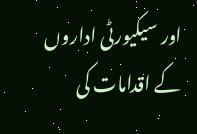اور سیکیورٹی اداروں کے اقدامات کی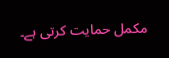مکمل حمایت کرتی ہے۔